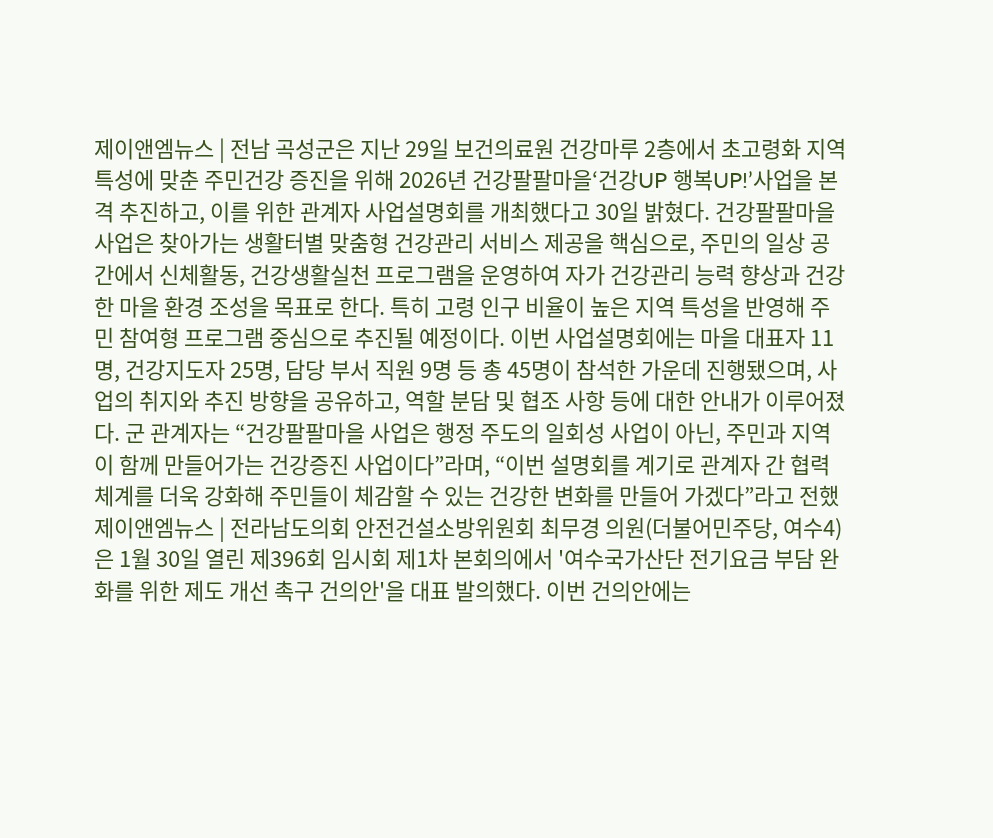제이앤엠뉴스 | 전남 곡성군은 지난 29일 보건의료원 건강마루 2층에서 초고령화 지역 특성에 맞춘 주민건강 증진을 위해 2026년 건강팔팔마을‘건강UP 행복UP!’사업을 본격 추진하고, 이를 위한 관계자 사업설명회를 개최했다고 30일 밝혔다. 건강팔팔마을 사업은 찾아가는 생활터별 맞춤형 건강관리 서비스 제공을 핵심으로, 주민의 일상 공간에서 신체활동, 건강생활실천 프로그램을 운영하여 자가 건강관리 능력 향상과 건강한 마을 환경 조성을 목표로 한다. 특히 고령 인구 비율이 높은 지역 특성을 반영해 주민 참여형 프로그램 중심으로 추진될 예정이다. 이번 사업설명회에는 마을 대표자 11명, 건강지도자 25명, 담당 부서 직원 9명 등 총 45명이 참석한 가운데 진행됐으며, 사업의 취지와 추진 방향을 공유하고, 역할 분담 및 협조 사항 등에 대한 안내가 이루어졌다. 군 관계자는 “건강팔팔마을 사업은 행정 주도의 일회성 사업이 아닌, 주민과 지역이 함께 만들어가는 건강증진 사업이다”라며, “이번 설명회를 계기로 관계자 간 협력체계를 더욱 강화해 주민들이 체감할 수 있는 건강한 변화를 만들어 가겠다”라고 전했
제이앤엠뉴스 | 전라남도의회 안전건설소방위원회 최무경 의원(더불어민주당, 여수4)은 1월 30일 열린 제396회 임시회 제1차 본회의에서 '여수국가산단 전기요금 부담 완화를 위한 제도 개선 촉구 건의안'을 대표 발의했다. 이번 건의안에는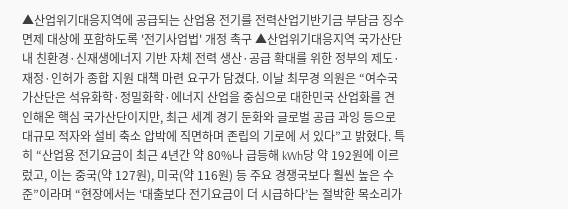▲산업위기대응지역에 공급되는 산업용 전기를 전력산업기반기금 부담금 징수 면제 대상에 포함하도록 '전기사업법' 개정 촉구 ▲산업위기대응지역 국가산단 내 친환경·신재생에너지 기반 자체 전력 생산·공급 확대를 위한 정부의 제도·재정·인허가 종합 지원 대책 마련 요구가 담겼다. 이날 최무경 의원은 “여수국가산단은 석유화학·정밀화학·에너지 산업을 중심으로 대한민국 산업화를 견인해온 핵심 국가산단이지만, 최근 세계 경기 둔화와 글로벌 공급 과잉 등으로 대규모 적자와 설비 축소 압박에 직면하며 존립의 기로에 서 있다”고 밝혔다. 특히 “산업용 전기요금이 최근 4년간 약 80%나 급등해 kWh당 약 192원에 이르렀고, 이는 중국(약 127원), 미국(약 116원) 등 주요 경쟁국보다 훨씬 높은 수준”이라며 “현장에서는 ‘대출보다 전기요금이 더 시급하다’는 절박한 목소리가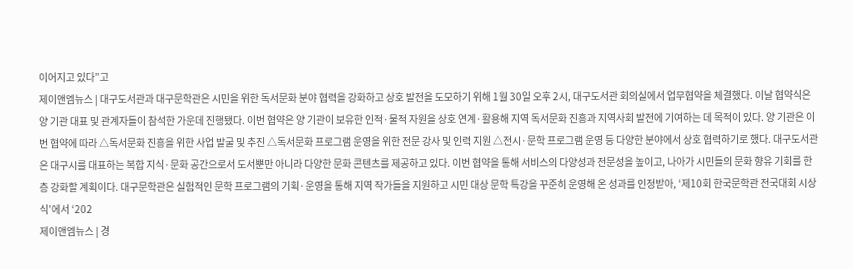이어지고 있다”고
제이앤엠뉴스 | 대구도서관과 대구문학관은 시민을 위한 독서문화 분야 협력을 강화하고 상호 발전을 도모하기 위해 1월 30일 오후 2시, 대구도서관 회의실에서 업무협약을 체결했다. 이날 협약식은 양 기관 대표 및 관계자들이 참석한 가운데 진행됐다. 이번 협약은 양 기관이 보유한 인적·물적 자원을 상호 연계·활용해 지역 독서문화 진흥과 지역사회 발전에 기여하는 데 목적이 있다. 양 기관은 이번 협약에 따라 △독서문화 진흥을 위한 사업 발굴 및 추진 △독서문화 프로그램 운영을 위한 전문 강사 및 인력 지원 △전시·문학 프로그램 운영 등 다양한 분야에서 상호 협력하기로 했다. 대구도서관은 대구시를 대표하는 복합 지식·문화 공간으로서 도서뿐만 아니라 다양한 문화 콘텐츠를 제공하고 있다. 이번 협약을 통해 서비스의 다양성과 전문성을 높이고, 나아가 시민들의 문화 향유 기회를 한층 강화할 계획이다. 대구문학관은 실험적인 문학 프로그램의 기획·운영을 통해 지역 작가들을 지원하고 시민 대상 문학 특강을 꾸준히 운영해 온 성과를 인정받아, ‘제10회 한국문학관 전국대회 시상식’에서 ‘202
제이앤엠뉴스 | 경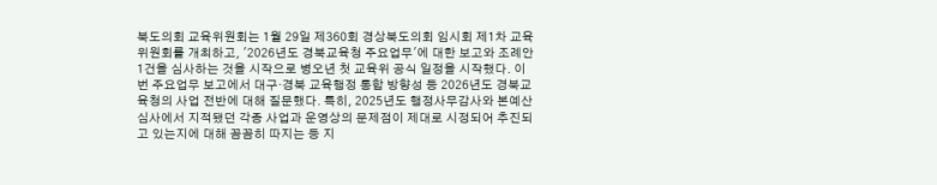북도의회 교육위원회는 1월 29일 제360회 경상북도의회 임시회 제1차 교육위원회를 개최하고, '2026년도 경북교육청 주요업무'에 대한 보고와 조례안 1건을 심사하는 것을 시작으로 병오년 첫 교육위 공식 일정을 시작했다. 이번 주요업무 보고에서 대구·경북 교육행정 통합 방향성 등 2026년도 경북교육청의 사업 전반에 대해 질문했다. 특히, 2025년도 행정사무감사와 본예산 심사에서 지적됐던 각종 사업과 운영상의 문제점이 제대로 시정되어 추진되고 있는지에 대해 꼼꼼히 따지는 등 지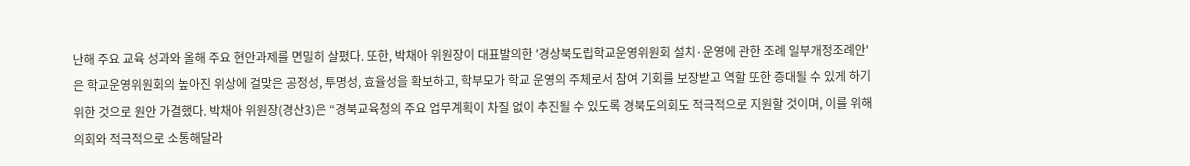난해 주요 교육 성과와 올해 주요 현안과제를 면밀히 살폈다. 또한, 박채아 위원장이 대표발의한 '경상북도립학교운영위원회 설치·운영에 관한 조례 일부개정조례안'은 학교운영위원회의 높아진 위상에 걸맞은 공정성, 투명성, 효율성을 확보하고, 학부모가 학교 운영의 주체로서 참여 기회를 보장받고 역할 또한 증대될 수 있게 하기 위한 것으로 원안 가결했다. 박채아 위원장(경산3)은 “경북교육청의 주요 업무계획이 차질 없이 추진될 수 있도록 경북도의회도 적극적으로 지원할 것이며, 이를 위해 의회와 적극적으로 소통해달라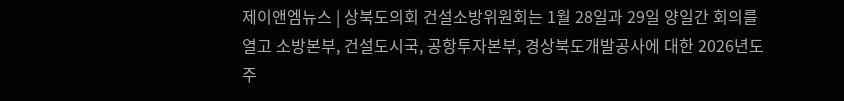제이앤엠뉴스 | 상북도의회 건설소방위원회는 1월 28일과 29일 양일간 회의를 열고 소방본부, 건설도시국, 공항투자본부, 경상북도개발공사에 대한 2026년도 주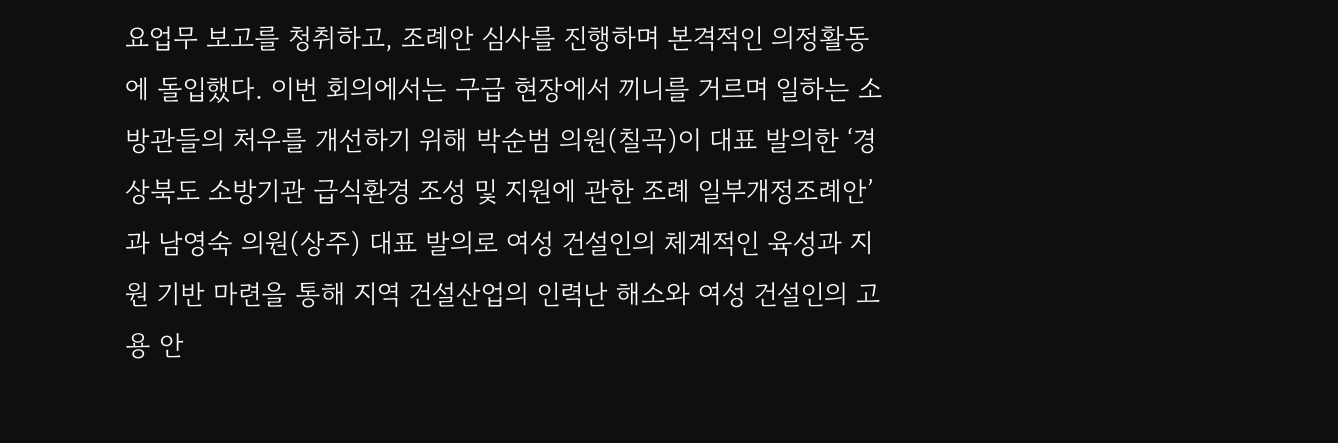요업무 보고를 청취하고, 조례안 심사를 진행하며 본격적인 의정활동에 돌입했다. 이번 회의에서는 구급 현장에서 끼니를 거르며 일하는 소방관들의 처우를 개선하기 위해 박순범 의원(칠곡)이 대표 발의한 ‘경상북도 소방기관 급식환경 조성 및 지원에 관한 조례 일부개정조례안’과 남영숙 의원(상주) 대표 발의로 여성 건설인의 체계적인 육성과 지원 기반 마련을 통해 지역 건설산업의 인력난 해소와 여성 건설인의 고용 안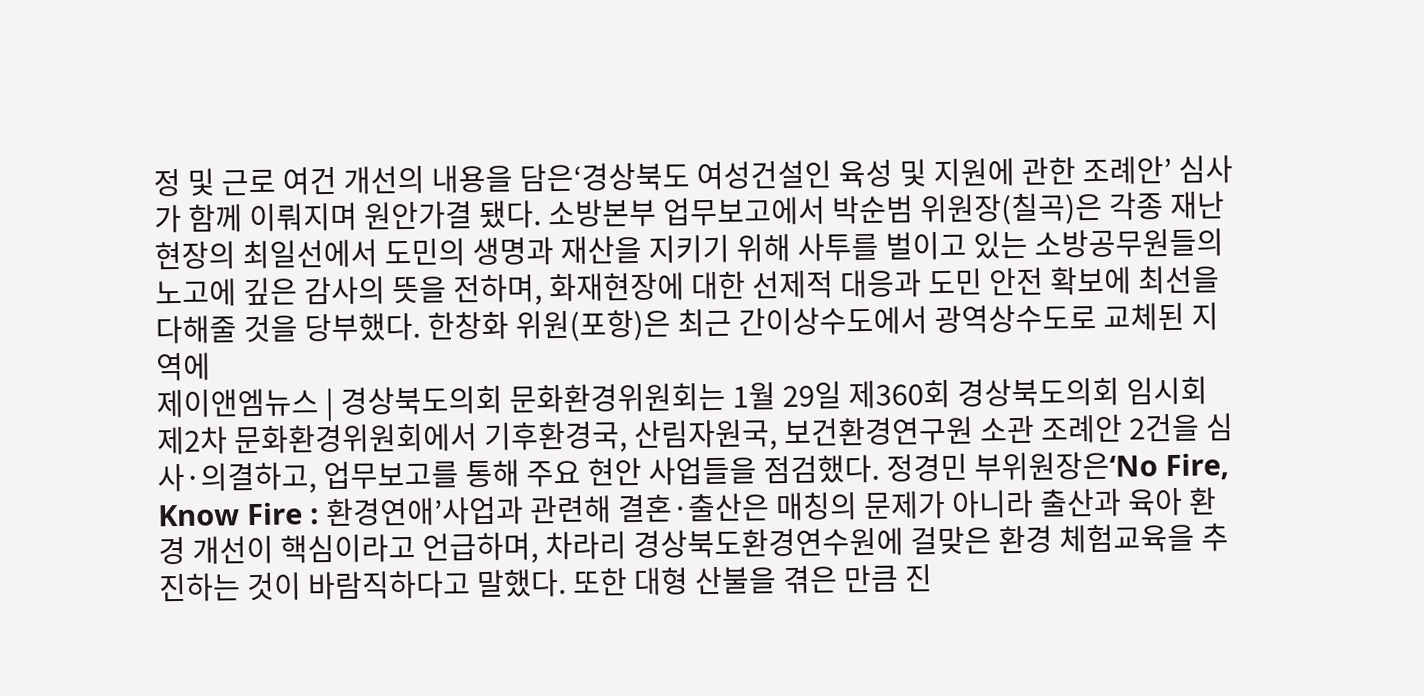정 및 근로 여건 개선의 내용을 담은‘경상북도 여성건설인 육성 및 지원에 관한 조례안’ 심사가 함께 이뤄지며 원안가결 됐다. 소방본부 업무보고에서 박순범 위원장(칠곡)은 각종 재난 현장의 최일선에서 도민의 생명과 재산을 지키기 위해 사투를 벌이고 있는 소방공무원들의 노고에 깊은 감사의 뜻을 전하며, 화재현장에 대한 선제적 대응과 도민 안전 확보에 최선을 다해줄 것을 당부했다. 한창화 위원(포항)은 최근 간이상수도에서 광역상수도로 교체된 지역에
제이앤엠뉴스 | 경상북도의회 문화환경위원회는 1월 29일 제360회 경상북도의회 임시회 제2차 문화환경위원회에서 기후환경국, 산림자원국, 보건환경연구원 소관 조례안 2건을 심사·의결하고, 업무보고를 통해 주요 현안 사업들을 점검했다. 정경민 부위원장은‘No Fire, Know Fire : 환경연애’사업과 관련해 결혼·출산은 매칭의 문제가 아니라 출산과 육아 환경 개선이 핵심이라고 언급하며, 차라리 경상북도환경연수원에 걸맞은 환경 체험교육을 추진하는 것이 바람직하다고 말했다. 또한 대형 산불을 겪은 만큼 진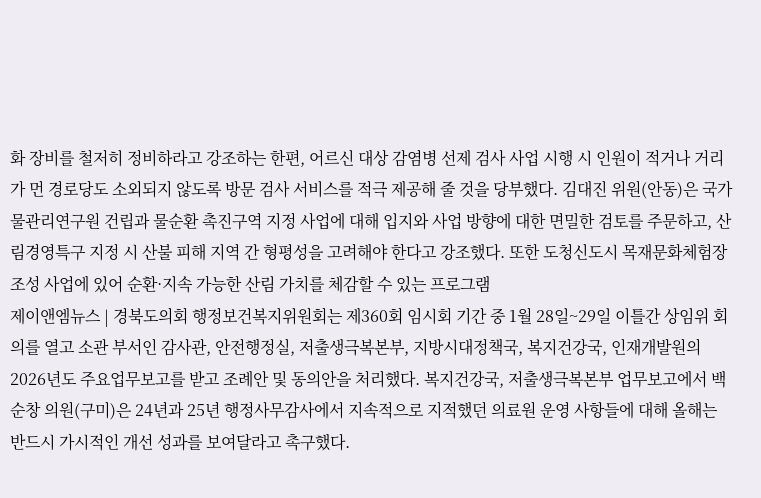화 장비를 철저히 정비하라고 강조하는 한편, 어르신 대상 감염병 선제 검사 사업 시행 시 인원이 적거나 거리가 먼 경로당도 소외되지 않도록 방문 검사 서비스를 적극 제공해 줄 것을 당부했다. 김대진 위원(안동)은 국가물관리연구원 건립과 물순환 촉진구역 지정 사업에 대해 입지와 사업 방향에 대한 면밀한 검토를 주문하고, 산림경영특구 지정 시 산불 피해 지역 간 형평성을 고려해야 한다고 강조했다. 또한 도청신도시 목재문화체험장 조성 사업에 있어 순환·지속 가능한 산림 가치를 체감할 수 있는 프로그램
제이앤엠뉴스 | 경북도의회 행정보건복지위원회는 제360회 임시회 기간 중 1월 28일~29일 이틀간 상임위 회의를 열고 소관 부서인 감사관, 안전행정실, 저출생극복본부, 지방시대정책국, 복지건강국, 인재개발원의 2026년도 주요업무보고를 받고 조례안 및 동의안을 처리했다. 복지건강국, 저출생극복본부 업무보고에서 백순창 의원(구미)은 24년과 25년 행정사무감사에서 지속적으로 지적했던 의료원 운영 사항들에 대해 올해는 반드시 가시적인 개선 성과를 보여달라고 촉구했다.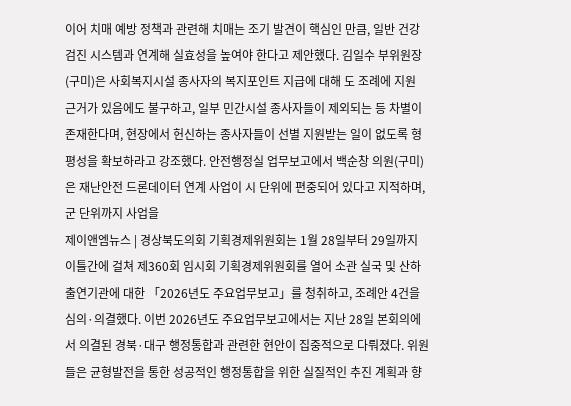이어 치매 예방 정책과 관련해 치매는 조기 발견이 핵심인 만큼, 일반 건강검진 시스템과 연계해 실효성을 높여야 한다고 제안했다. 김일수 부위원장(구미)은 사회복지시설 종사자의 복지포인트 지급에 대해 도 조례에 지원 근거가 있음에도 불구하고, 일부 민간시설 종사자들이 제외되는 등 차별이 존재한다며, 현장에서 헌신하는 종사자들이 선별 지원받는 일이 없도록 형평성을 확보하라고 강조했다. 안전행정실 업무보고에서 백순창 의원(구미)은 재난안전 드론데이터 연계 사업이 시 단위에 편중되어 있다고 지적하며, 군 단위까지 사업을
제이앤엠뉴스 | 경상북도의회 기획경제위원회는 1월 28일부터 29일까지 이틀간에 걸쳐 제360회 임시회 기획경제위원회를 열어 소관 실국 및 산하 출연기관에 대한 「2026년도 주요업무보고」를 청취하고, 조례안 4건을 심의·의결했다. 이번 2026년도 주요업무보고에서는 지난 28일 본회의에서 의결된 경북·대구 행정통합과 관련한 현안이 집중적으로 다뤄졌다. 위원들은 균형발전을 통한 성공적인 행정통합을 위한 실질적인 추진 계획과 향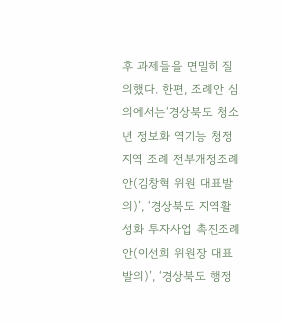후 과제들을 면밀히 질의했다. 한편, 조례안 심의에서는‘경상북도 청소년 정보화 역기능 청정지역 조례 전부개정조례안(김창혁 위원 대표발의)’, ‘경상북도 지역활성화 투자사업 촉진조례안(이선희 위원장 대표발의)’, ‘경상북도 행정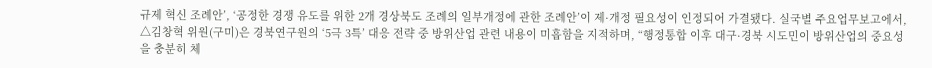규제 혁신 조례안’, ‘공정한 경쟁 유도를 위한 2개 경상북도 조례의 일부개정에 관한 조례안’이 제·개정 필요성이 인정되어 가결됐다. 실국별 주요업무보고에서, △김창혁 위원(구미)은 경북연구원의 ‘5극 3특’ 대응 전략 중 방위산업 관련 내용이 미흡함을 지적하며, “행정통합 이후 대구·경북 시도민이 방위산업의 중요성을 충분히 체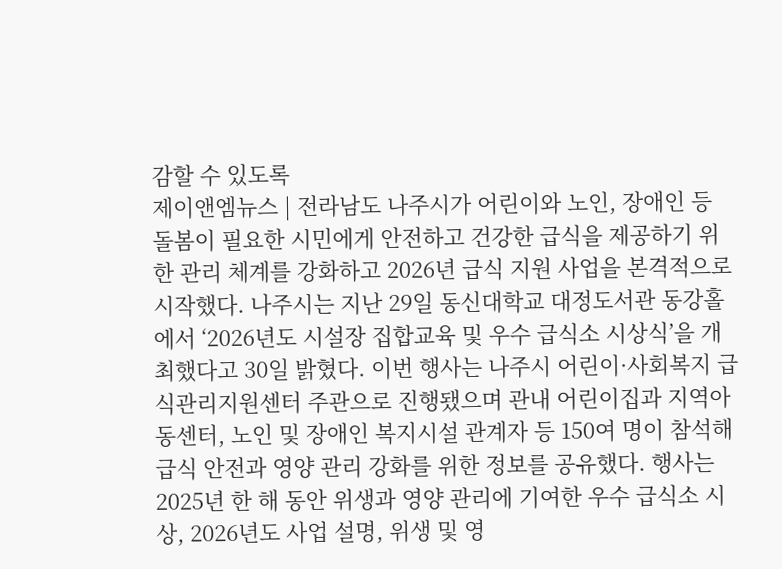감할 수 있도록
제이앤엠뉴스 | 전라남도 나주시가 어린이와 노인, 장애인 등 돌봄이 필요한 시민에게 안전하고 건강한 급식을 제공하기 위한 관리 체계를 강화하고 2026년 급식 지원 사업을 본격적으로 시작했다. 나주시는 지난 29일 동신대학교 대정도서관 동강홀에서 ‘2026년도 시설장 집합교육 및 우수 급식소 시상식’을 개최했다고 30일 밝혔다. 이번 행사는 나주시 어린이·사회복지 급식관리지원센터 주관으로 진행됐으며 관내 어린이집과 지역아동센터, 노인 및 장애인 복지시설 관계자 등 150여 명이 참석해 급식 안전과 영양 관리 강화를 위한 정보를 공유했다. 행사는 2025년 한 해 동안 위생과 영양 관리에 기여한 우수 급식소 시상, 2026년도 사업 설명, 위생 및 영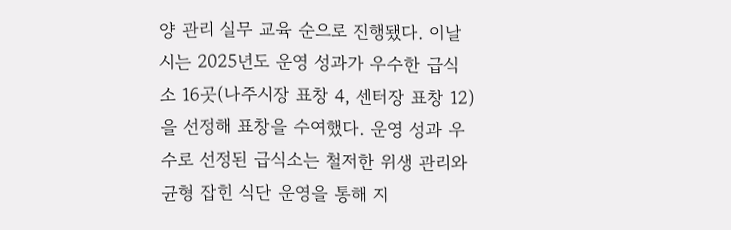양 관리 실무 교육 순으로 진행됐다. 이날 시는 2025년도 운영 성과가 우수한 급식소 16곳(나주시장 표창 4, 센터장 표창 12)을 선정해 표창을 수여했다. 운영 성과 우수로 선정된 급식소는 철저한 위생 관리와 균형 잡힌 식단 운영을 통해 지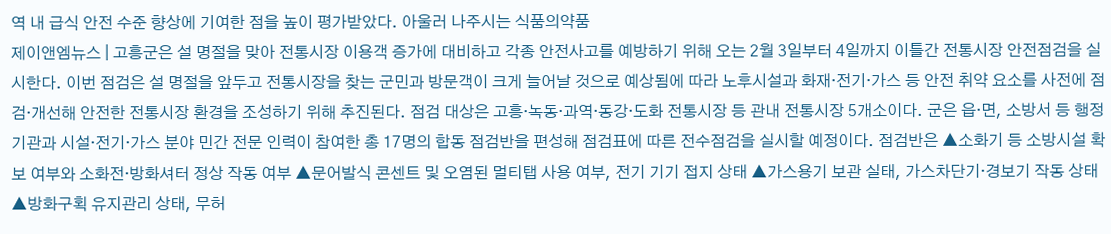역 내 급식 안전 수준 향상에 기여한 점을 높이 평가받았다. 아울러 나주시는 식품의약품
제이앤엠뉴스 | 고흥군은 설 명절을 맞아 전통시장 이용객 증가에 대비하고 각종 안전사고를 예방하기 위해 오는 2월 3일부터 4일까지 이틀간 전통시장 안전점검을 실시한다. 이번 점검은 설 명절을 앞두고 전통시장을 찾는 군민과 방문객이 크게 늘어날 것으로 예상됨에 따라 노후시설과 화재·전기·가스 등 안전 취약 요소를 사전에 점검·개선해 안전한 전통시장 환경을 조성하기 위해 추진된다. 점검 대상은 고흥·녹동·과역·동강·도화 전통시장 등 관내 전통시장 5개소이다. 군은 읍·면, 소방서 등 행정기관과 시설·전기·가스 분야 민간 전문 인력이 참여한 총 17명의 합동 점검반을 편성해 점검표에 따른 전수점검을 실시할 예정이다. 점검반은 ▲소화기 등 소방시설 확보 여부와 소화전·방화셔터 정상 작동 여부 ▲문어발식 콘센트 및 오염된 멀티탭 사용 여부, 전기 기기 접지 상태 ▲가스용기 보관 실태, 가스차단기·경보기 작동 상태 ▲방화구획 유지관리 상태, 무허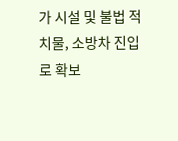가 시설 및 불법 적치물, 소방차 진입로 확보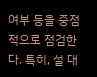여부 등을 중점적으로 점검한다. 특히, 설 대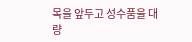목을 앞두고 성수품을 대량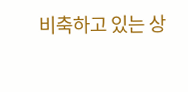비축하고 있는 상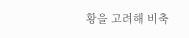황을 고려해 비축